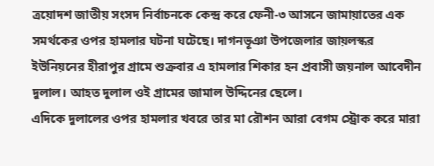ত্রয়োদশ জাতীয় সংসদ নির্বাচনকে কেন্দ্র করে ফেনী-৩ আসনে জামায়াতের এক সমর্থকের ওপর হামলার ঘটনা ঘটেছে। দাগনভূঞা উপজেলার জায়লস্কর ইউনিয়নের হীরাপুর গ্রামে শুক্রবার এ হামলার শিকার হন প্রবাসী জয়নাল আবেদীন দুলাল। আহত দুলাল ওই গ্রামের জামাল উদ্দিনের ছেলে।
এদিকে দুলালের ওপর হামলার খবরে তার মা রৌশন আরা বেগম স্ট্রোক করে মারা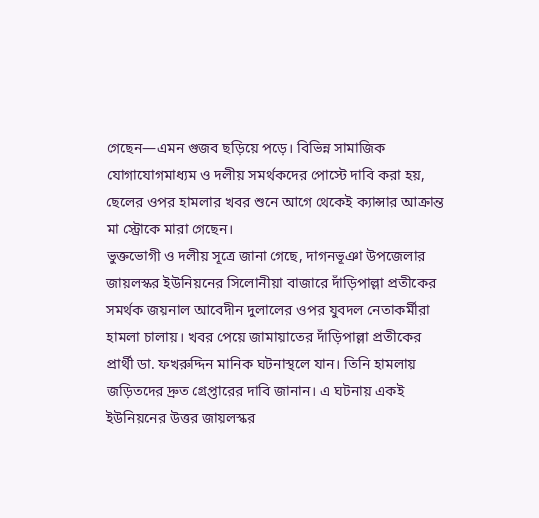গেছেন—এমন গুজব ছড়িয়ে পড়ে। বিভিন্ন সামাজিক যোগাযোগমাধ্যম ও দলীয় সমর্থকদের পোস্টে দাবি করা হয়, ছেলের ওপর হামলার খবর শুনে আগে থেকেই ক্যান্সার আক্রান্ত মা স্ট্রোকে মারা গেছেন।
ভুক্তভোগী ও দলীয় সূত্রে জানা গেছে, দাগনভূঞা উপজেলার জায়লস্কর ইউনিয়নের সিলোনীয়া বাজারে দাঁড়িপাল্লা প্রতীকের সমর্থক জয়নাল আবেদীন দুলালের ওপর যুবদল নেতাকর্মীরা হামলা চালায়। খবর পেয়ে জামায়াতের দাঁড়িপাল্লা প্রতীকের প্রার্থী ডা. ফখরুদ্দিন মানিক ঘটনাস্থলে যান। তিনি হামলায় জড়িতদের দ্রুত গ্রেপ্তারের দাবি জানান। এ ঘটনায় একই ইউনিয়নের উত্তর জায়লস্কর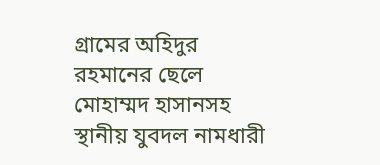গ্রামের অহিদুর রহমানের ছেলে মোহাম্মদ হাসানসহ স্থানীয় যুবদল নামধারী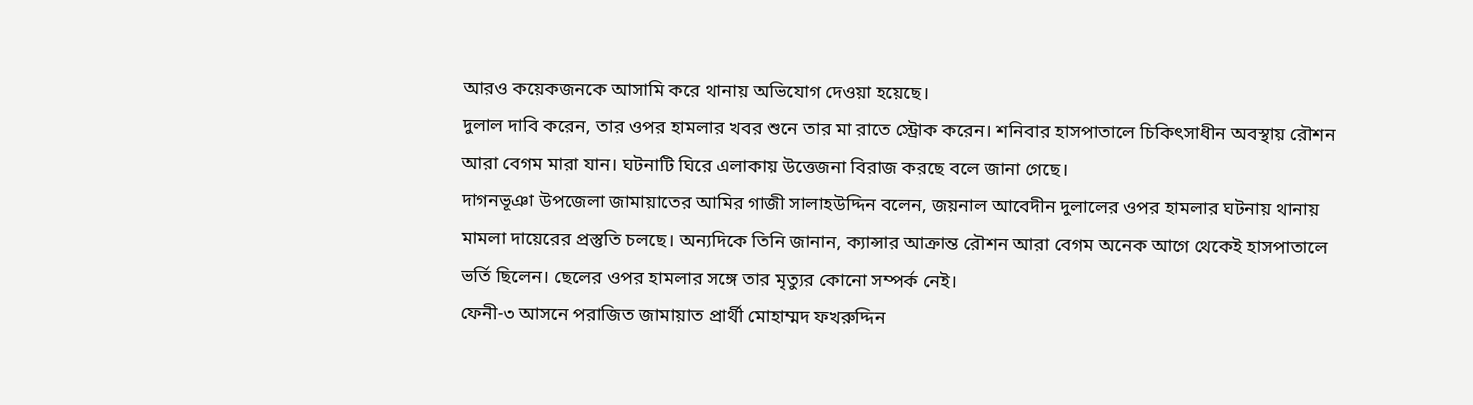আরও কয়েকজনকে আসামি করে থানায় অভিযোগ দেওয়া হয়েছে।
দুলাল দাবি করেন, তার ওপর হামলার খবর শুনে তার মা রাতে স্ট্রোক করেন। শনিবার হাসপাতালে চিকিৎসাধীন অবস্থায় রৌশন আরা বেগম মারা যান। ঘটনাটি ঘিরে এলাকায় উত্তেজনা বিরাজ করছে বলে জানা গেছে।
দাগনভূঞা উপজেলা জামায়াতের আমির গাজী সালাহউদ্দিন বলেন, জয়নাল আবেদীন দুলালের ওপর হামলার ঘটনায় থানায় মামলা দায়েরের প্রস্তুতি চলছে। অন্যদিকে তিনি জানান, ক্যান্সার আক্রান্ত রৌশন আরা বেগম অনেক আগে থেকেই হাসপাতালে ভর্তি ছিলেন। ছেলের ওপর হামলার সঙ্গে তার মৃত্যুর কোনো সম্পর্ক নেই।
ফেনী-৩ আসনে পরাজিত জামায়াত প্রার্থী মোহাম্মদ ফখরুদ্দিন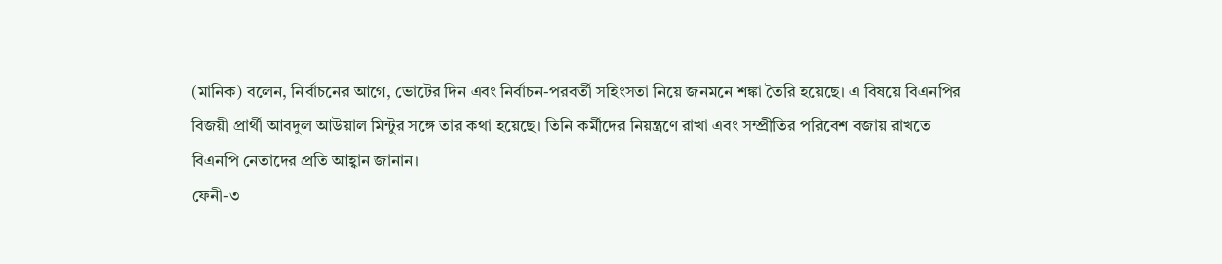(মানিক) বলেন, নির্বাচনের আগে, ভোটের দিন এবং নির্বাচন-পরবর্তী সহিংসতা নিয়ে জনমনে শঙ্কা তৈরি হয়েছে। এ বিষয়ে বিএনপির বিজয়ী প্রার্থী আবদুল আউয়াল মিন্টুর সঙ্গে তার কথা হয়েছে। তিনি কর্মীদের নিয়ন্ত্রণে রাখা এবং সম্প্রীতির পরিবেশ বজায় রাখতে বিএনপি নেতাদের প্রতি আহ্বান জানান।
ফেনী-৩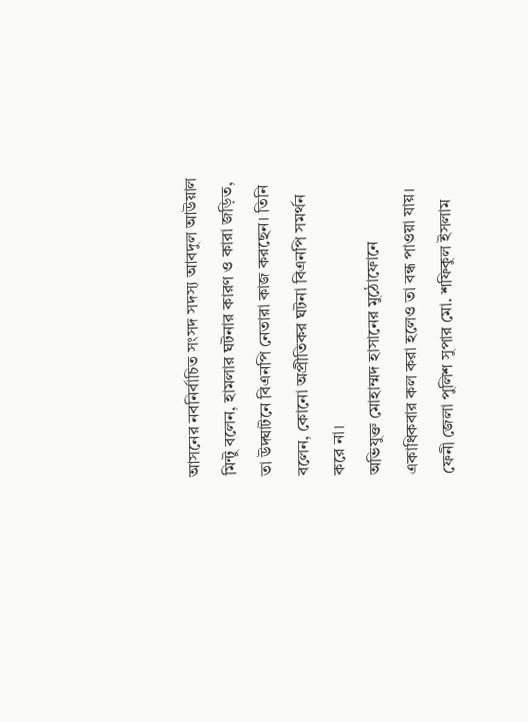আসনের নবনির্বাচিত সংসদ সদস্য আবদুল আউয়াল মিন্টু বলেন, হামলার ঘটনার কারণ ও কারা জড়িত, তা উদ্ঘাটনে বিএনপি নেতারা কাজ করছেন। তিনি বলেন, কোনো অপ্রীতিকর ঘটনা বিএনপি সমর্থন করে না।
অভিযুক্ত মোহাম্মদ হাসানের মুঠোফোনে একাধিকবার কল করা হলেও তা বন্ধ পাওয়া যায়।
ফেনী জেলা পুলিশ সুপার মো. শফিকুল ইসলাম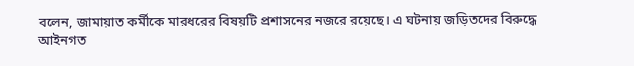বলেন, জামায়াত কর্মীকে মারধরের বিষয়টি প্রশাসনের নজরে রয়েছে। এ ঘটনায় জড়িতদের বিরুদ্ধে আইনগত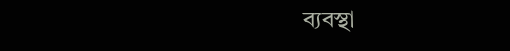ব্যবস্থা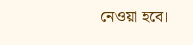নেওয়া হবে।